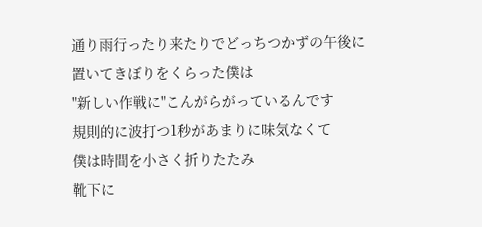通り雨行ったり来たりでどっちつかずの午後に
置いてきぼりをくらった僕は
"新しい作戦に"こんがらがっているんです
規則的に波打つ1秒があまりに味気なくて
僕は時間を小さく折りたたみ
靴下に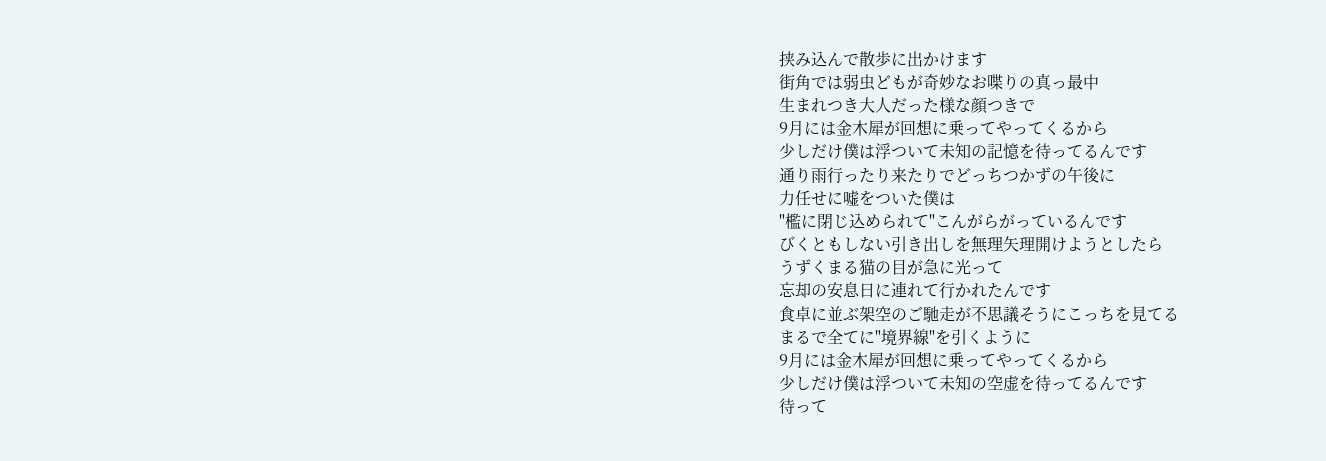挟み込んで散歩に出かけます
街角では弱虫どもが奇妙なお喋りの真っ最中
生まれつき大人だった様な顔つきで
9月には金木犀が回想に乗ってやってくるから
少しだけ僕は浮ついて未知の記憶を待ってるんです
通り雨行ったり来たりでどっちつかずの午後に
力任せに嘘をついた僕は
"檻に閉じ込められて"こんがらがっているんです
びくともしない引き出しを無理矢理開けようとしたら
うずくまる猫の目が急に光って
忘却の安息日に連れて行かれたんです
食卓に並ぶ架空のご馳走が不思議そうにこっちを見てる
まるで全てに"境界線"を引くように
9月には金木犀が回想に乗ってやってくるから
少しだけ僕は浮ついて未知の空虚を待ってるんです
待って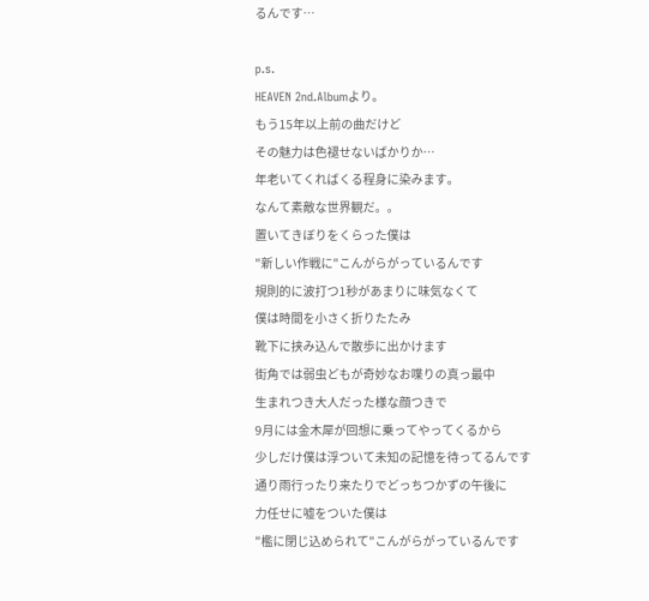るんです…

p.s.
HEAVEN 2nd.Albumより。
もう15年以上前の曲だけど
その魅力は色褪せないばかりか…
年老いてくればくる程身に染みます。
なんて素敵な世界観だ。。
置いてきぼりをくらった僕は
"新しい作戦に"こんがらがっているんです
規則的に波打つ1秒があまりに味気なくて
僕は時間を小さく折りたたみ
靴下に挟み込んで散歩に出かけます
街角では弱虫どもが奇妙なお喋りの真っ最中
生まれつき大人だった様な顔つきで
9月には金木犀が回想に乗ってやってくるから
少しだけ僕は浮ついて未知の記憶を待ってるんです
通り雨行ったり来たりでどっちつかずの午後に
力任せに嘘をついた僕は
"檻に閉じ込められて"こんがらがっているんです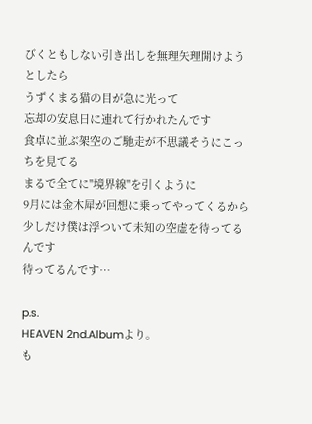びくともしない引き出しを無理矢理開けようとしたら
うずくまる猫の目が急に光って
忘却の安息日に連れて行かれたんです
食卓に並ぶ架空のご馳走が不思議そうにこっちを見てる
まるで全てに"境界線"を引くように
9月には金木犀が回想に乗ってやってくるから
少しだけ僕は浮ついて未知の空虚を待ってるんです
待ってるんです…

p.s.
HEAVEN 2nd.Albumより。
も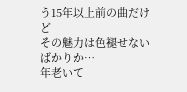う15年以上前の曲だけど
その魅力は色褪せないばかりか…
年老いて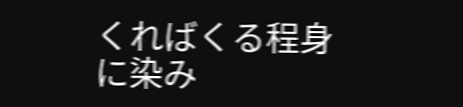くればくる程身に染み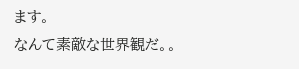ます。
なんて素敵な世界観だ。。